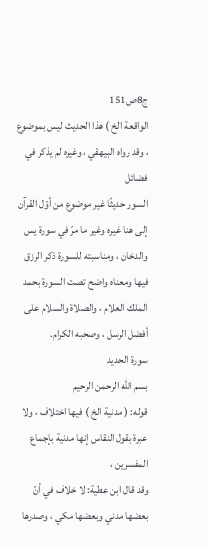ج8ص151
الواقعة الخ ) هذا الحديث ليس بموضوع ، وقد رواه البيهقي ، وغيره لم يذكر في فضائل
السور حديثًا غير موضوع من أوّل القرآن إلى هنا غيره وغير ما مرّ في سورة يس والدخان ، ومناسبته للسورة ذكر الرزق فيها ومعناه واضح تصت السورة بحمد الملك العلام ، والصلاة والسلام على أفضل الرسل ، وصحبه الكرام.
سورة الحديد
بسم الله الرحمن الرحيم
قوله: ( مدنية الخ ) فيها اختلاف ، ولا عبرة بقول النقاس إنها مدنية بإجماع المفسرين ،
وقد قال ابن عطية: لا خلاف في أنّ بعضها مدني وبعضها مكي ، وصدرها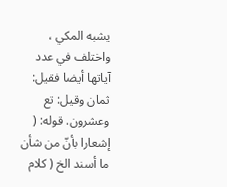يشبه المكي ، واختلف في عدد آياتها أيضا فقيل: ثمان وقيل: تع وعشرون. قوله: ( إشعارا بأنّ من شأن ما أسند الخ ( كلام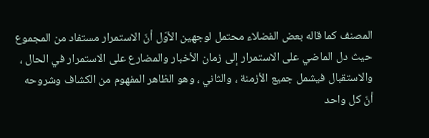المصنف كما قاله بعض الفضلاء محتمل لوجهين الأوّل أنّ الاستمرار مستفاد من المجموع حيث دل الماضي على الاستمرار إلى زمان الأخبار والمضارع على الاستمرار في الحال ، والاستقبال فيشمل جميع الأزمنة ، والثاني ، وهو الظاهر المفهوم من الكشاف وشروحه أنّ كل واحد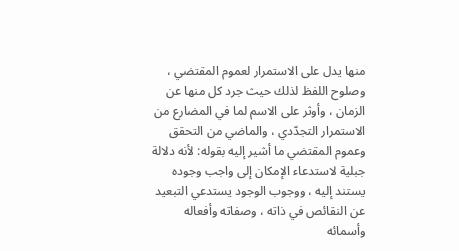منها يدل على الاستمرار لعموم المقتضي ، وصلوح اللفظ لذلك حيث جرد كل منها عن الزمان ، وأوثر على الاسم لما في المضارع من الاستمرار التجدّدي ، والماضي من التحقق وعموم المقتضي ما أشير إليه بقوله: لأنه دلالة جبلية لاستدعاء الإمكان إلى واجب وجوده يستند إليه ، ووجوب الوجود يستدعي التبعيد عن النقائص في ذاته ، وصفاته وأفعاله وأسمائه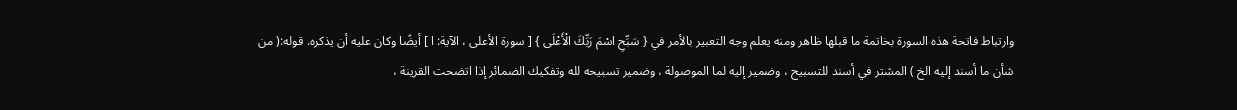وارتباط فاتحة هذه السورة بخاتمة ما قبلها ظاهر ومنه يعلم وجه التعبير بالأمر في { سَبِّحِ اسْمَ رَبِّكَ الْأَعْلَى } [ سورة الأعلى ، الآية: ا ] أيضًا وكان عليه أن يذكره. قوله:( من شأن ما أسند إليه الخ ) المشتر في أسند للتسبيح ، وضمير إليه لما الموصولة ، وضمير تسبيحه لله وتفكيك الضمائر إذا اتضحت القرينة ،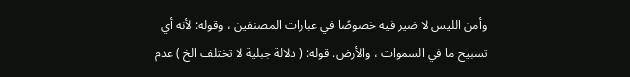وأمن الليس لا ضير فيه خصوصًا في عبارات المصنفين ، وقوله: لأنه أي تسبيح ما في السموات ، والأرض. قوله: ( دلالة جبلية لا تختلف الخ ) عدم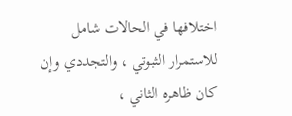اختلافها في الحالات شامل للاستمرار الثبوتي ، والتجددي وإن كان ظاهره الثاني ،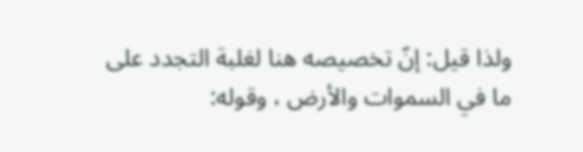ولذا قيل: إنّ تخصيصه هنا لغلبة التجدد على ما في السموات والأرض ، وقوله: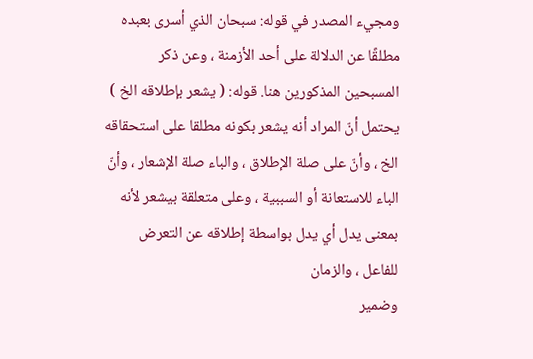ومجيء المصدر في قوله: سبحان الذي أسرى بعبده مطلقًا عن الدلالة على أحد الأزمنة ، وعن ذكر المسبحين المذكورين هنا. قوله: ( يشعر بإطلاقه الخ ) يحتمل أنّ المراد أنه يشعر بكونه مطلقا على استحقاقه الخ ، وأنّ على صلة الإطلاق ، والباء صلة الإشعار ، وأنّ الباء للاستعانة أو السببية ، وعلى متعلقة بيشعر لأنه بمعنى يدل أي يدل بواسطة إطلاقه عن التعرض للفاعل ، والزمان
وضمير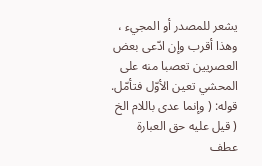يشعر للمصدر أو المجيء ، وهذا أقرب وإن ادّعى بعض العصريين تعصبا منه على المحشي تعين الأوّل فتأمّل. قوله: ( وإنما عدى باللام الخ ( قيل عليه حق العبارة عطف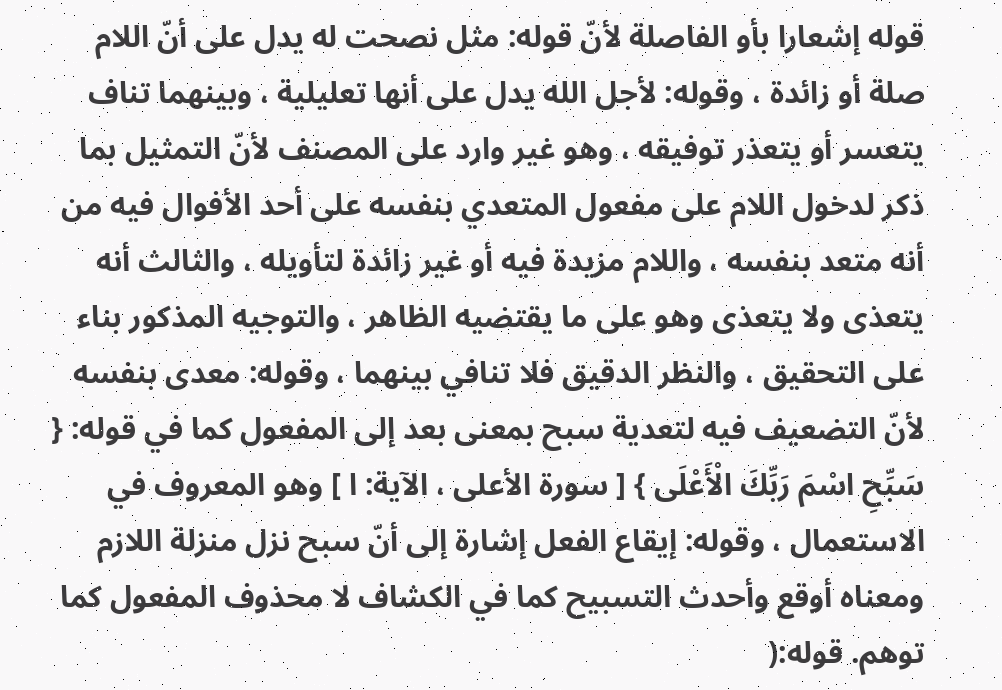قوله إشعارا بأو الفاصلة لأنّ قوله: مثل نصحت له يدل على أنّ اللام صلة أو زائدة ، وقوله: لأجل الله يدل على أنها تعليلية ، وبينهما تناف يتعسر أو يتعذر توفيقه ، وهو غير وارد على المصنف لأنّ التمثيل بما ذكر لدخول اللام على مفعول المتعدي بنفسه على أحد الأفوال فيه من أنه متعد بنفسه ، واللام مزيدة فيه أو غير زائدة لتأويله ، والثالث أنه يتعذى ولا يتعذى وهو على ما يقتضيه الظاهر ، والتوجيه المذكور بناء على التحقيق ، والنظر الدقيق فلا تنافي بينهما ، وقوله: معدى بنفسه لأنّ التضعيف فيه لتعدية سبح بمعنى بعد إلى المفعول كما في قوله: { سَبِّحِ اسْمَ رَبِّكَ الْأَعْلَى } [ سورة الأعلى ، الآية: ا ] وهو المعروف في الاستعمال ، وقوله: إيقاع الفعل إشارة إلى أنّ سبح نزل منزلة اللازم ومعناه أوقع وأحدث التسبيح كما في الكشاف لا محذوف المفعول كما توهم. قوله:(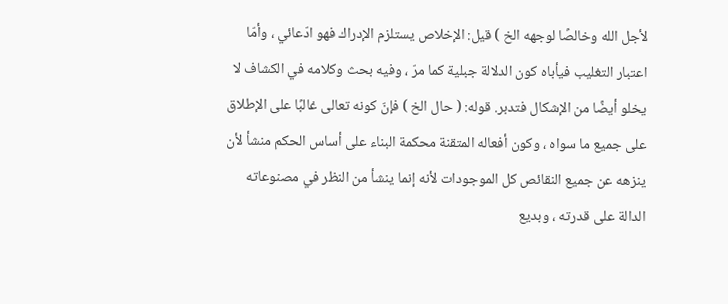لأجل الله وخالصًا لوجهه الخ ) قيل: الإخلاص يستلزم الإدراك فهو ادّعائي ، وأمّا اعتبار التغليب فيأباه كون الدلالة جبلية كما مرّ ، وفيه بحث وكلامه في الكشاف لا يخلو أيضًا من الإشكال فتدبر. قوله: ( حال الخ ) فإنّ كونه تعالى غالبًا على الإطلاق على جميع ما سواه ، وكون أفعاله المتقنة محكمة البناء على أساس الحكم منشأ لأن ينزهه عن جميع النقائص كل الموجودات لأنه إنما ينشأ من النظر في مصنوعاته الدالة على قدرته ، وبديع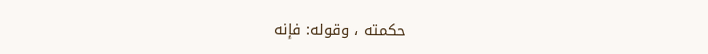حكمته ، وقوله: فإنه